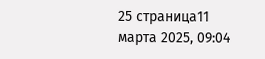25 страница11 марта 2025, 09:04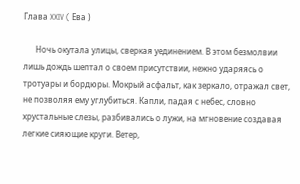Глава XXIV ( Ева )

      Ночь окутала улицы, сверкая уединением. В этом безмолвии лишь дождь шептал о своем присутствии, нежно ударяясь о тротуары и бордюры. Мокрый асфальт, как зеркало, отражал свет, не позволяя ему углубиться. Капли, падая с небес, словно хрустальные слезы, разбивались о лужи, на мгновение создавая легкие сияющие круги. Ветер,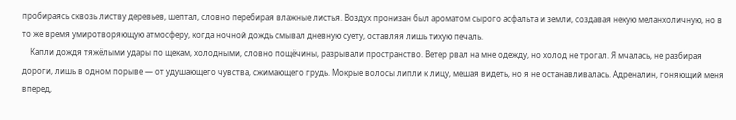пробираясь сквозь листву деревьев, шептал, словно перебирая влажные листья. Воздух пронизан был ароматом сырого асфальта и земли, создавая некую меланхоличную, но в то же время умиротворяющую атмосферу, когда ночной дождь смывал дневную суету, оставляя лишь тихую печаль.
    Капли дождя тяжёлыми удары по щекам, холодными, словно пощёчины, разрывали пространство. Ветер рвал на мне одежду, но холод не трогал. Я мчалась, не разбирая дороги, лишь в одном порыве — от удушающего чувства, сжимающего грудь. Мокрые волосы липли к лицу, мешая видеть, но я не останавливалась. Адреналин, гоняющий меня вперед,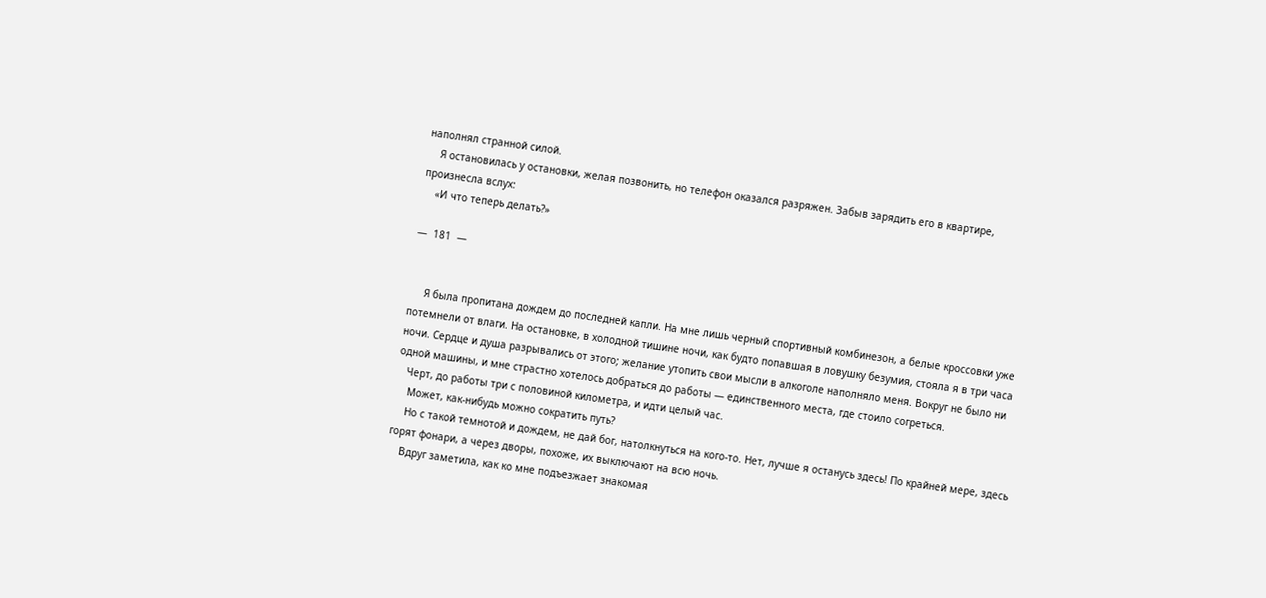наполнял странной силой.
    Я остановилась у остановки, желая позвонить, но телефон оказался разряжен. Забыв зарядить его в квартире, произнесла вслух:
    «И что теперь делать?»

—  181  —


     Я была пропитана дождем до последней капли. На мне лишь черный спортивный комбинезон, а белые кроссовки уже потемнели от влаги. На остановке, в холодной тишине ночи, как будто попавшая в ловушку безумия, стояла я в три часа ночи. Сердце и душа разрывались от этого; желание утопить свои мысли в алкоголе наполняло меня. Вокруг не было ни одной машины, и мне страстно хотелось добраться до работы — единственного места, где стоило согреться.
   Черт, до работы три с половиной километра, и идти целый час.
    Может, как-нибудь можно сократить путь?
    Но с такой темнотой и дождем, не дай бог, натолкнуться на кого-то. Нет, лучше я останусь здесь! По крайней мере, здесь горят фонари, а через дворы, похоже, их выключают на всю ночь.
    Вдруг заметила, как ко мне подъезжает знакомая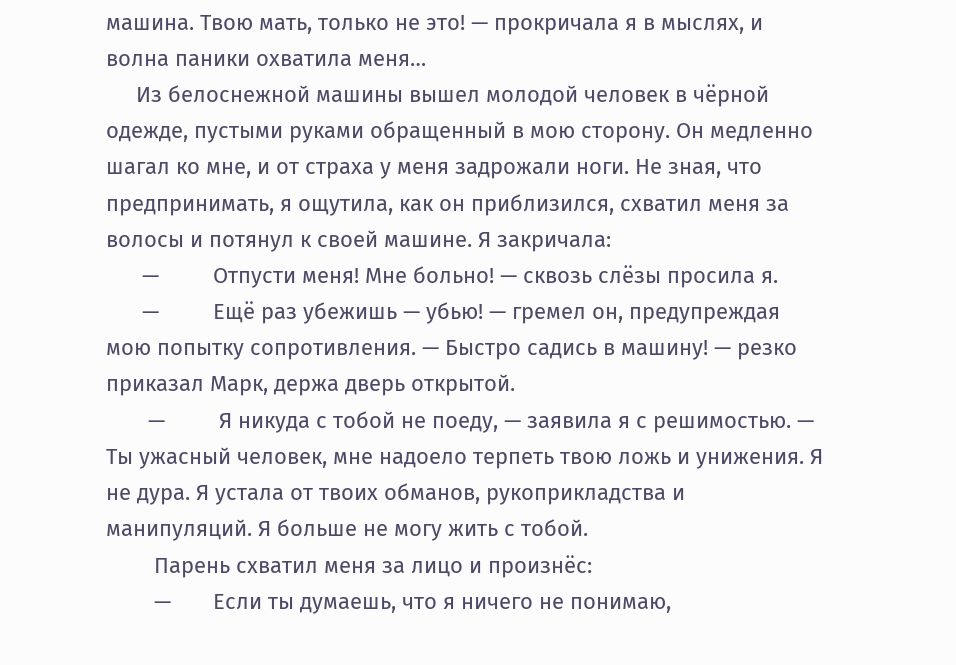машина. Твою мать, только не это! — прокричала я в мыслях, и волна паники охватила меня…
     Из белоснежной машины вышел молодой человек в чёрной одежде, пустыми руками обращенный в мою сторону. Он медленно шагал ко мне, и от страха у меня задрожали ноги. Не зная, что предпринимать, я ощутила, как он приблизился, схватил меня за волосы и потянул к своей машине. Я закричала:
      —         Отпусти меня! Мне больно! — сквозь слёзы просила я.
      —         Ещё раз убежишь — убью! — гремел он, предупреждая мою попытку сопротивления. — Быстро садись в машину! — резко приказал Марк, держа дверь открытой.
       —         Я никуда с тобой не поеду, — заявила я с решимостью. — Ты ужасный человек, мне надоело терпеть твою ложь и унижения. Я не дура. Я устала от твоих обманов, рукоприкладства и манипуляций. Я больше не могу жить с тобой.
        Парень схватил меня за лицо и произнёс:
        —       Если ты думаешь, что я ничего не понимаю,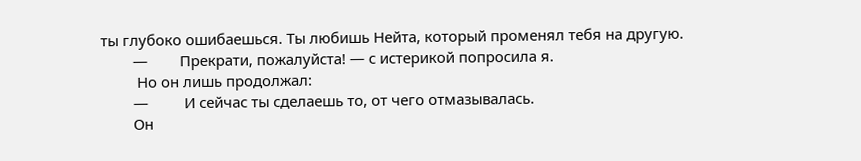ты глубоко ошибаешься. Ты любишь Нейта, который променял тебя на другую.
        —        Прекрати, пожалуйста! — с истерикой попросила я.
         Но он лишь продолжал:
        —         И сейчас ты сделаешь то, от чего отмазывалась.
        Он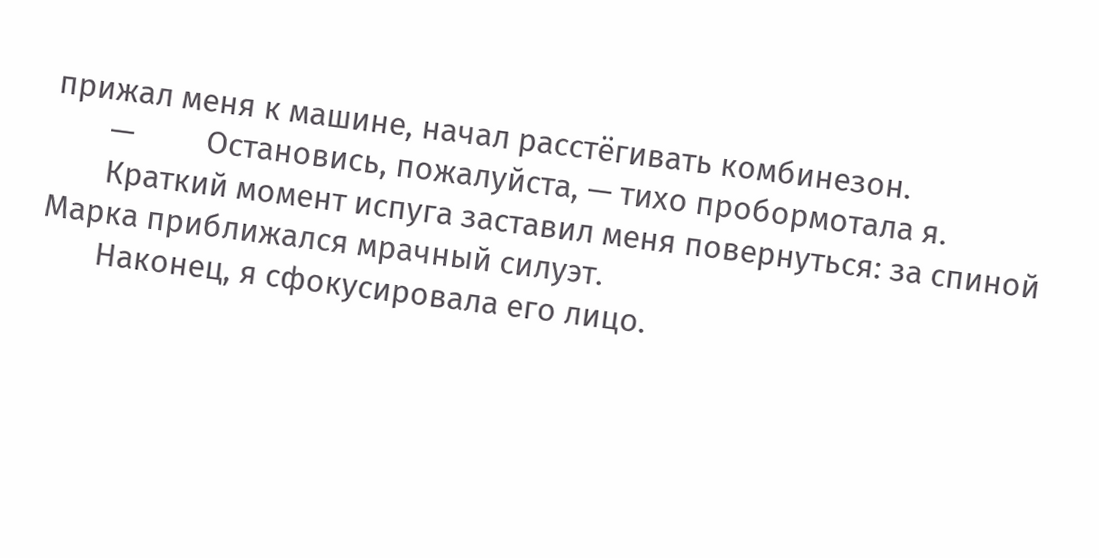прижал меня к машине, начал расстёгивать комбинезон.
       —         Остановись, пожалуйста, — тихо пробормотала я.
       Краткий момент испуга заставил меня повернуться: за спиной Марка приближался мрачный силуэт.
       Наконец, я сфокусировала его лицо.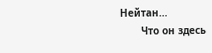Нейтан…
       Что он здесь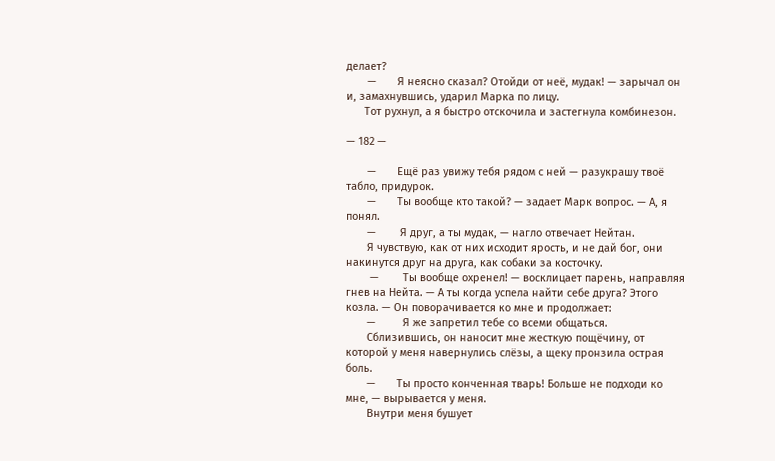делает?
       —       Я неясно сказал? Отойди от неё, мудак! — зарычал он и, замахнувшись, ударил Марка по лицу.
      Тот рухнул, а я быстро отскочила и застегнула комбинезон.

— 182 —

       —       Ещё раз увижу тебя рядом с ней — разукрашу твоё табло, придурок.
       —       Ты вообще кто такой? — задает Марк вопрос. — А, я понял.
       —        Я друг, а ты мудак, — нагло отвечает Нейтан.
       Я чувствую, как от них исходит ярость, и не дай бог, они накинутся друг на друга, как собаки за косточку.
        —        Ты вообще охренел! — восклицает парень, направляя гнев на Нейта. — А ты когда успела найти себе друга? Этого козла. — Он поворачивается ко мне и продолжает:
       —         Я же запретил тебе со всеми общаться.
       Сблизившись, он наносит мне жесткую пощёчину, от которой у меня навернулись слёзы, а щеку пронзила острая боль.
       —       Ты просто конченная тварь! Больше не подходи ко мне, — вырывается у меня.
       Внутри меня бушует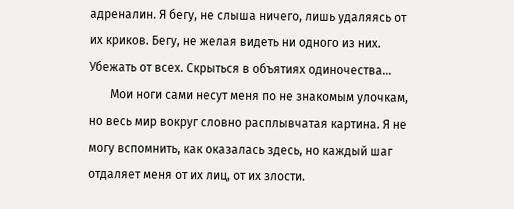адреналин. Я бегу, не слыша ничего, лишь удаляясь от их криков. Бегу, не желая видеть ни одного из них. Убежать от всех. Скрыться в объятиях одиночества…
       Мои ноги сами несут меня по не знакомым улочкам, но весь мир вокруг словно расплывчатая картина. Я не могу вспомнить, как оказалась здесь, но каждый шаг отдаляет меня от их лиц, от их злости.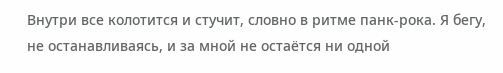Внутри все колотится и стучит, словно в ритме панк-рока. Я бегу, не останавливаясь, и за мной не остаётся ни одной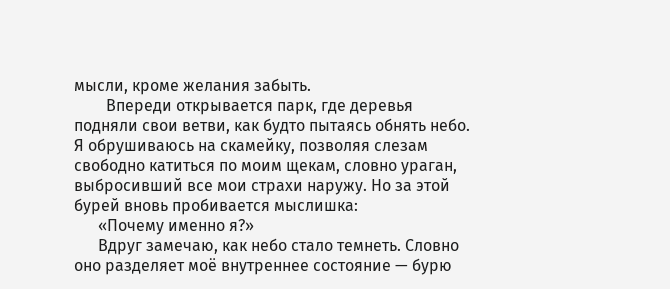мысли, кроме желания забыть.
        Впереди открывается парк, где деревья подняли свои ветви, как будто пытаясь обнять небо. Я обрушиваюсь на скамейку, позволяя слезам свободно катиться по моим щекам, словно ураган, выбросивший все мои страхи наружу. Но за этой бурей вновь пробивается мыслишка:
      «Почему именно я?»
      Вдруг замечаю, как небо стало темнеть. Словно оно разделяет моё внутреннее состояние — бурю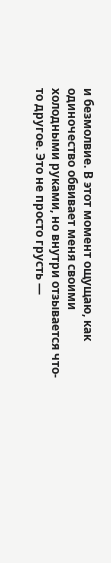и безмолвие. В этот момент ощущаю, как одиночество обвивает меня своими холодными руками, но внутри отзывается что-то другое. Это не просто грусть —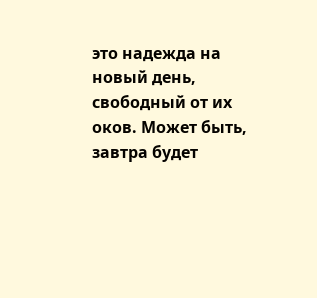это надежда на новый день, свободный от их оков. Может быть, завтра будет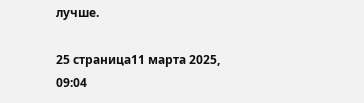лучше.

25 страница11 марта 2025, 09:04